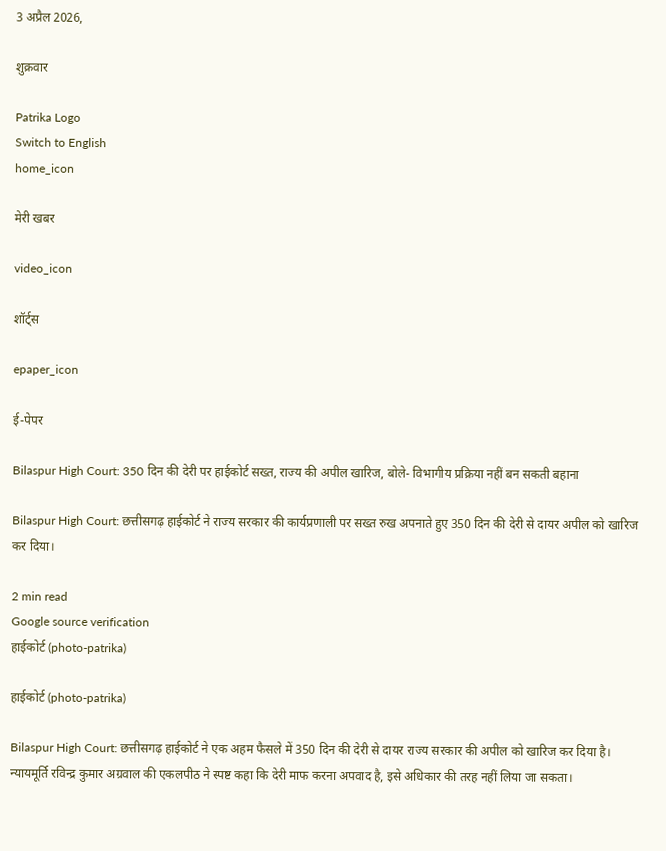3 अप्रैल 2026,

शुक्रवार

Patrika Logo
Switch to English
home_icon

मेरी खबर

video_icon

शॉर्ट्स

epaper_icon

ई-पेपर

Bilaspur High Court: 350 दिन की देरी पर हाईकोर्ट सख्त, राज्य की अपील खारिज, बोले- विभागीय प्रक्रिया नहीं बन सकती बहाना

Bilaspur High Court: छत्तीसगढ़ हाईकोर्ट ने राज्य सरकार की कार्यप्रणाली पर सख्त रुख अपनाते हुए 350 दिन की देरी से दायर अपील को खारिज कर दिया।

2 min read
Google source verification
हाईकोर्ट (photo-patrika)

हाईकोर्ट (photo-patrika)

Bilaspur High Court: छत्तीसगढ़ हाईकोर्ट ने एक अहम फैसले में 350 दिन की देरी से दायर राज्य सरकार की अपील को खारिज कर दिया है। न्यायमूर्ति रविन्द्र कुमार अग्रवाल की एकलपीठ ने स्पष्ट कहा कि देरी माफ करना अपवाद है, इसे अधिकार की तरह नहीं लिया जा सकता।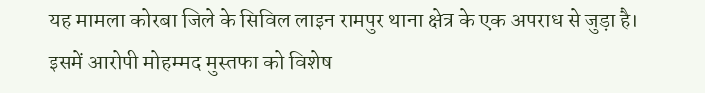यह मामला कोरबा जिले के सिविल लाइन रामपुर थाना क्षेत्र के एक अपराध से जुड़ा है। इसमें आरोपी मोहम्मद मुस्तफा को विशेष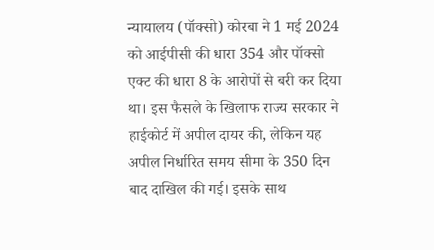न्यायालय (पॉक्सो) कोरबा ने 1 मई 2024 को आईपीसी की धारा 354 और पॉक्सो एक्ट की धारा 8 के आरोपों से बरी कर दिया था। इस फैसले के खिलाफ राज्य सरकार ने हाईकोर्ट में अपील दायर की, लेकिन यह अपील निर्धारित समय सीमा के 350 दिन बाद दाखिल की गई। इसके साथ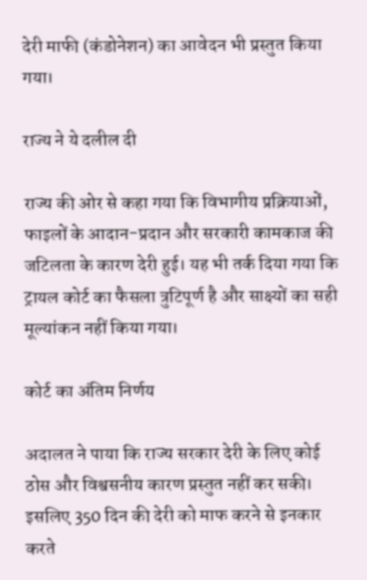देरी माफी (कंडोनेशन) का आवेदन भी प्रस्तुत किया गया।

राज्य ने ये दलील दी

राज्य की ओर से कहा गया कि विभागीय प्रक्रियाओं, फाइलों के आदान-प्रदान और सरकारी कामकाज की जटिलता के कारण देरी हुई। यह भी तर्क दिया गया कि ट्रायल कोर्ट का फैसला त्रुटिपूर्ण है और साक्ष्यों का सही मूल्यांकन नहीं किया गया।

कोर्ट का अंतिम निर्णय

अदालत ने पाया कि राज्य सरकार देरी के लिए कोई ठोस और विश्वसनीय कारण प्रस्तुत नहीं कर सकी। इसलिए 350 दिन की देरी को माफ करने से इनकार करते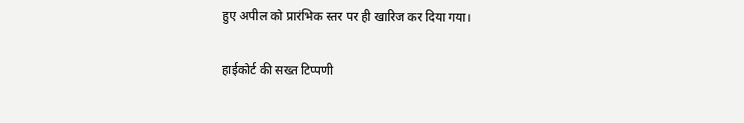हुए अपील को प्रारंभिक स्तर पर ही खारिज कर दिया गया।

हाईकोर्ट की सख्त टिप्पणी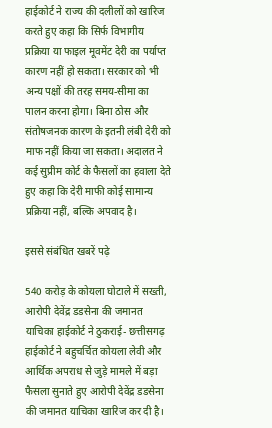हाईकोर्ट ने राज्य की दलीलों को खारिज करते हुए कहा कि सिर्फ विभागीय प्रक्रिया या फाइल मूवमेंट देरी का पर्याप्त कारण नहीं हो सकता। सरकार को भी अन्य पक्षों की तरह समय-सीमा का पालन करना होगा। बिना ठोस और संतोषजनक कारण के इतनी लंबी देरी को माफ नहीं किया जा सकता। अदालत ने कई सुप्रीम कोर्ट के फैसलों का हवाला देते हुए कहा कि देरी माफी कोई सामान्य प्रक्रिया नहीं, बल्कि अपवाद है।

इससे संबंधित खबरें पढ़े

540 करोड़ के कोयला घोटाले में सख्ती, आरोपी देवेंद्र डडसेना की जमानत याचिका हाईकोर्ट ने ठुकराई- छत्तीसगढ़ हाईकोर्ट ने बहुचर्चित कोयला लेवी और आर्थिक अपराध से जुड़े मामले में बड़ा फैसला सुनाते हुए आरोपी देवेंद्र डडसेना की जमानत याचिका खारिज कर दी है।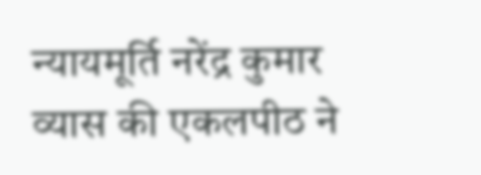न्यायमूर्ति नरेंद्र कुमार व्यास की एकलपीठ ने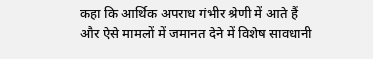कहा कि आर्थिक अपराध गंभीर श्रेणी में आते हैं और ऐसे मामलों में जमानत देने में विशेष सावधानी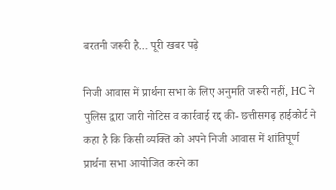बरतनी जरूरी है… पूरी खबर पढ़े

निजी आवास में प्रार्थना सभा के लिए अनुमति जरूरी नहीं, HC ने पुलिस द्वारा जारी नोटिस व कार्रवाई रद्द की- छत्तीसगढ़ हाईकोर्ट ने कहा है कि किसी व्यक्ति को अपने निजी आवास में शांतिपूर्ण प्रार्थना सभा आयोजित करने का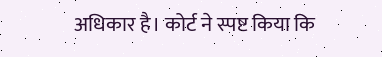अधिकार है। कोर्ट ने स्पष्ट किया कि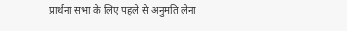प्रार्थना सभा के लिए पहले से अनुमति लेना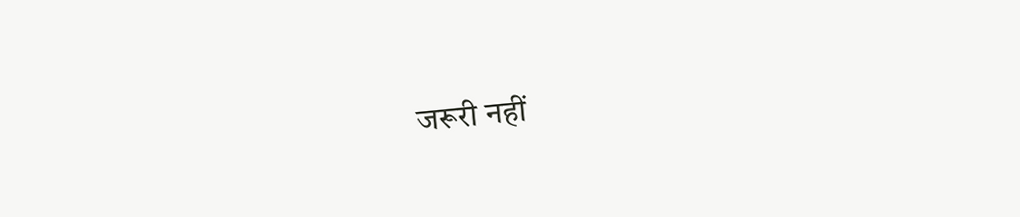जरूरी नहीं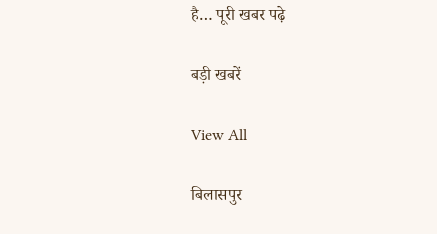है… पूरी खबर पढ़े

बड़ी खबरें

View All

बिलासपुर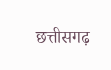छत्तीसगढ़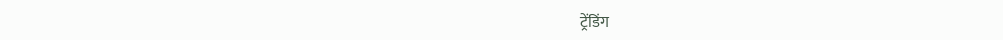ट्रेंडिंग